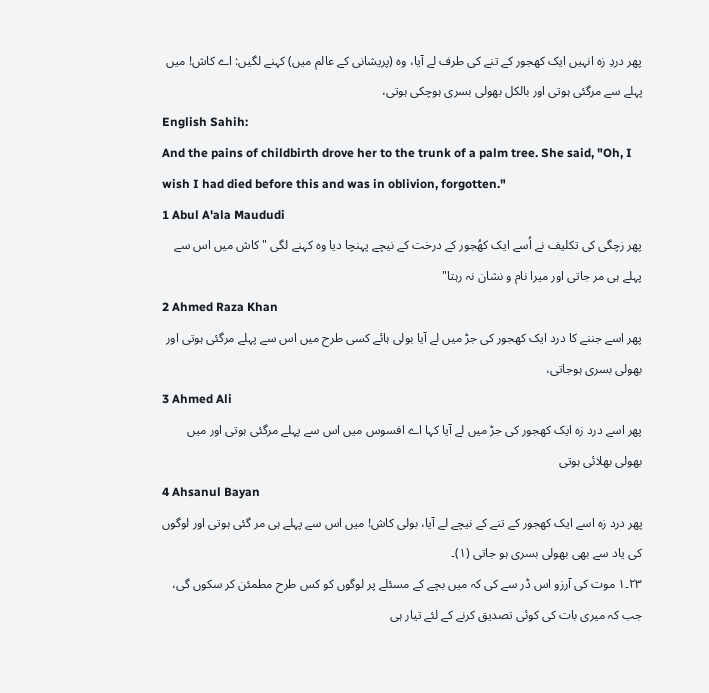پھر دردِ زہ انہیں ایک کھجور کے تنے کی طرف لے آیا، وہ (پریشانی کے عالم میں) کہنے لگیں: اے کاش! میں پہلے سے مرگئی ہوتی اور بالکل بھولی بسری ہوچکی ہوتی،
English Sahih:
And the pains of childbirth drove her to the trunk of a palm tree. She said, "Oh, I wish I had died before this and was in oblivion, forgotten."
1 Abul A'ala Maududi
پھر زچگی کی تکلیف نے اُسے ایک کھُجور کے درخت کے نیچے پہنچا دیا وہ کہنے لگی " کاش میں اس سے پہلے ہی مر جاتی اور میرا نام و نشان نہ رہتا"
2 Ahmed Raza Khan
پھر اسے جننے کا درد ایک کھجور کی جڑ میں لے آیا بولی ہائے کسی طرح میں اس سے پہلے مرگئی ہوتی اور بھولی بسری ہوجاتی،
3 Ahmed Ali
پھر اسے درد زہ ایک کھجور کی جڑ میں لے آیا کہا اے افسوس میں اس سے پہلے مرگئی ہوتی اور میں بھولی بھلائی ہوتی
4 Ahsanul Bayan
پھر درد زہ اسے ایک کھجور کے تنے کے نیچے لے آیا، بولی کاش! میں اس سے پہلے ہی مر گئی ہوتی اور لوگوں کی یاد سے بھی بھولی بسری ہو جاتی (١)۔
٢٣۔١ موت کی آرزو اس ڈر سے کی کہ میں بچے کے مسئلے پر لوگوں کو کس طرح مطمئن کر سکوں گی، جب کہ میری بات کی کوئی تصدیق کرنے کے لئے تیار ہی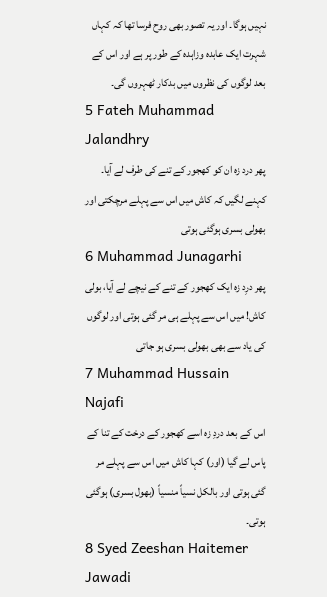نہیں ہوگا۔ اور یہ تصور بھی روح فرسا تھا کہ کہاں شہرت ایک عابدہ وزاہدہ کے طور پر ہے اور اس کے بعد لوگوں کی نظروں میں بدکار ٹھہروں گی۔
5 Fateh Muhammad Jalandhry
پھر درد زہ ان کو کھجور کے تنے کی طرف لے آیا۔ کہنے لگیں کہ کاش میں اس سے پہلے مرچکتی اور بھولی بسری ہوگئی ہوتی
6 Muhammad Junagarhi
پھر درِد زه ایک کھجور کے تنے کے نیچے لے آیا، بولی کاش! میں اس سے پہلے ہی مر گئی ہوتی اور لوگوں کی یاد سے بھی بھولی بسری ہو جاتی
7 Muhammad Hussain Najafi
اس کے بعد دردِ زہ اسے کھجور کے درخت کے تنا کے پاس لے گیا (اور) کہا کاش میں اس سے پہلے مر گئی ہوتی اور بالکل نسیاً منسیاً (بھول بسری) ہوگئی ہوتی۔
8 Syed Zeeshan Haitemer Jawadi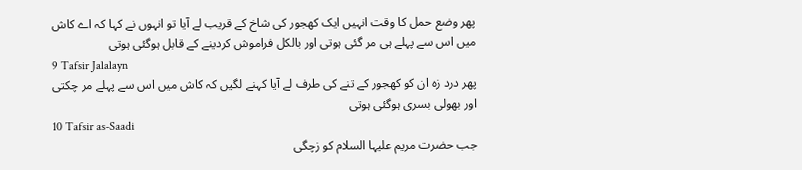پھر وضع حمل کا وقت انہیں ایک کھجور کی شاخ کے قریب لے آیا تو انہوں نے کہا کہ اے کاش میں اس سے پہلے ہی مر گئی ہوتی اور بالکل فراموش کردینے کے قابل ہوگئی ہوتی
9 Tafsir Jalalayn
پھر درد زہ ان کو کھجور کے تنے کی طرف لے آیا کہنے لگیں کہ کاش میں اس سے پہلے مر چکتی اور بھولی بسری ہوگئی ہوتی
10 Tafsir as-Saadi
جب حضرت مریم علیہا السلام کو زچگی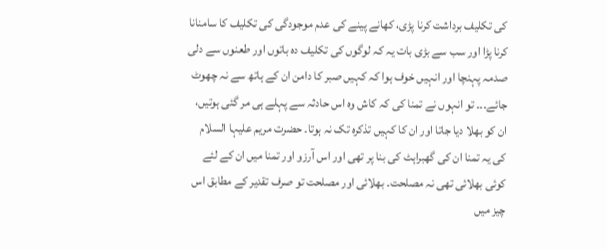کی تکلیف برداشت کرنا پڑی، کھانے پینے کی عدم موجودگی کی تکلیف کا سامنانا کرنا پڑا اور سب سے بڑی بات یہ کہ لوگوں کی تکلیف دہ باتوں اور طعنوں سے دلی صدمہ پہنچا اور انہیں خوف ہوا کہ کہیں صبر کا دامن ان کے ہاتھ سے نہ چھوٹ جائے۔۔۔ تو انہوں نے تمنا کی کہ کاش وہ اس حادثہ سے پہلے ہی مر گئی ہوتیں، ان کو بھلا دیا جاتا اور ان کا کہیں تذکرہ تک نہ ہوتا۔ حضرت مریم علیہا السلام کی یہ تمنا ان کی گھبراہٹ کی بنا پر تھی اور اس آرزو اور تمنا میں ان کے لئے کوئی بھلائی تھی نہ مصلحت۔ بھلائی اور مصلحت تو صرف تقدیر کے مطابق اس چیز میں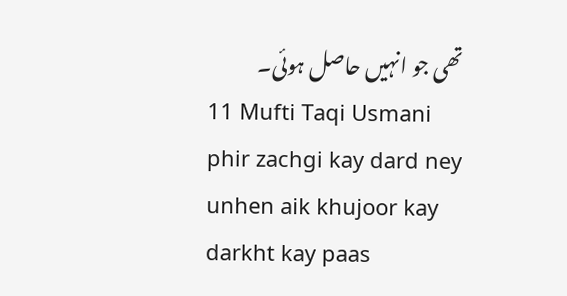تھی جو انہیں حاصل ہوئی۔
11 Mufti Taqi Usmani
phir zachgi kay dard ney unhen aik khujoor kay darkht kay paas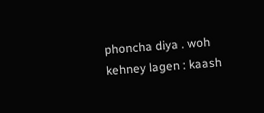phoncha diya . woh kehney lagen : kaash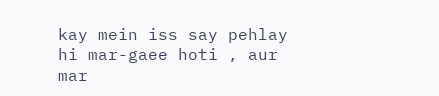kay mein iss say pehlay hi mar-gaee hoti , aur mar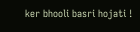ker bhooli basri hojati !